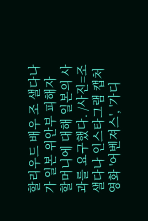할리우드 배우 조 샐다나가 일본 위안부 피해자 할머니에 대해 일본의 사과를 요구했다. /사진=조 샐다나 인스타그램 캡처
영화 '어벤져스', '가디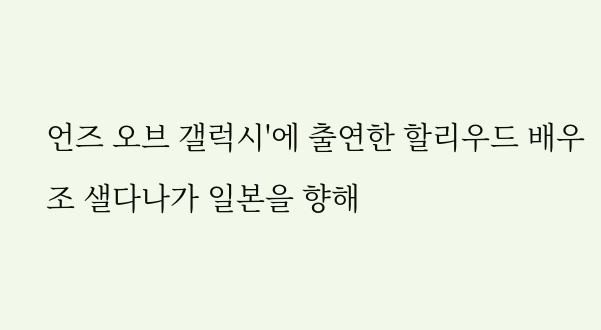언즈 오브 갤럭시'에 출연한 할리우드 배우 조 샐다나가 일본을 향해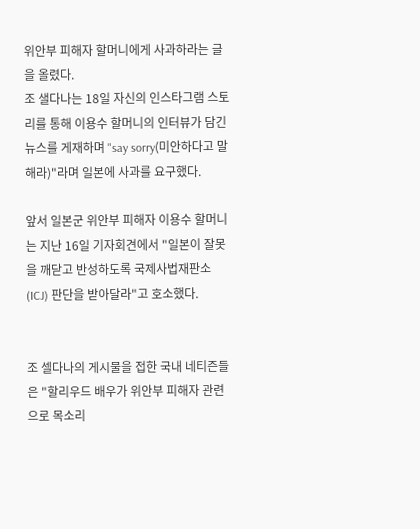위안부 피해자 할머니에게 사과하라는 글을 올렸다.
조 샐다나는 18일 자신의 인스타그램 스토리를 통해 이용수 할머니의 인터뷰가 담긴 뉴스를 게재하며 "say sorry(미안하다고 말해라)"라며 일본에 사과를 요구했다.

앞서 일본군 위안부 피해자 이용수 할머니는 지난 16일 기자회견에서 "일본이 잘못을 깨닫고 반성하도록 국제사법재판소(ICJ) 판단을 받아달라"고 호소했다.


조 셀다나의 게시물을 접한 국내 네티즌들은 "할리우드 배우가 위안부 피해자 관련으로 목소리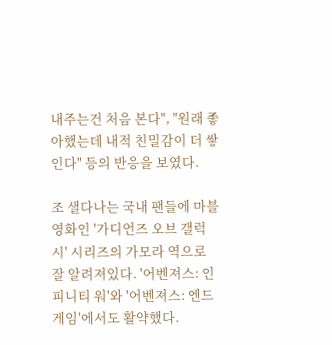내주는건 처음 본다", "원래 좋아했는데 내적 친밀감이 더 쌓인다" 등의 반응을 보였다.

조 샐다나는 국내 팬들에 마블 영화인 '가디언즈 오브 갤럭시' 시리즈의 가모라 역으로 잘 알려져있다. '어벤져스: 인피니티 워'와 '어벤져스: 엔드게임'에서도 활약했다.